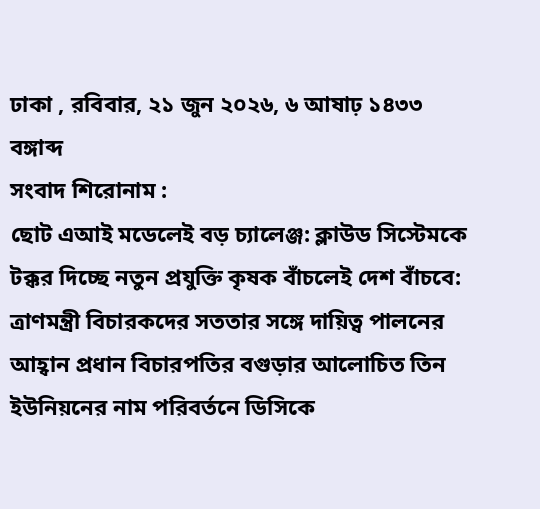ঢাকা , রবিবার, ২১ জুন ২০২৬, ৬ আষাঢ় ১৪৩৩ বঙ্গাব্দ
সংবাদ শিরোনাম :
ছোট এআই মডেলেই বড় চ্যালেঞ্জ: ক্লাউড সিস্টেমকে টক্কর দিচ্ছে নতুন প্রযুক্তি কৃষক বাঁচলেই দেশ বাঁচবে: ত্রাণমন্ত্রী বিচারকদের সততার সঙ্গে দায়িত্ব পালনের আহ্বান প্রধান বিচারপতির বগুড়ার আলোচিত তিন ইউনিয়নের নাম পরিবর্তনে ডিসিকে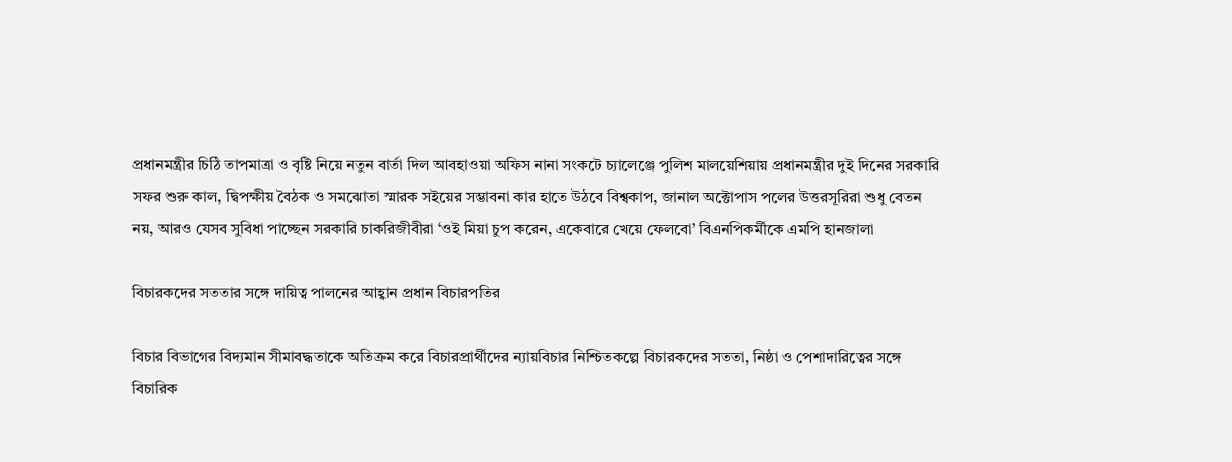প্রধানমন্ত্রীর চিঠি তাপমাত্রা ও বৃষ্টি নিয়ে নতুন বার্তা দিল আবহাওয়া অফিস নানা সংকটে চ্যালেঞ্জে পুলিশ মালয়েশিয়ায় প্রধানমন্ত্রীর দুই দিনের সরকারি সফর শুরু কাল, দ্বিপক্ষীয় বৈঠক ও সমঝোতা স্মারক সইয়ের সম্ভাবনা কার হাতে উঠবে বিশ্বকাপ, জানাল অক্টোপাস পলের উত্তরসূরিরা শুধু বেতন নয়, আরও যেসব সুবিধা পাচ্ছেন সরকারি চাকরিজীবীরা ‘ওই মিয়া চুপ করেন, একেবারে খেয়ে ফেলবো’ বিএনপিকর্মীকে এমপি হানজালা

বিচারকদের সততার সঙ্গে দায়িত্ব পালনের আহ্বান প্রধান বিচারপতির

বিচার বিভাগের বিদ্যমান সীমাবদ্ধতাকে অতিক্রম করে বিচারপ্রার্থীদের ন্যায়বিচার নিশ্চিতকল্পে বিচারকদের সততা, নিষ্ঠা ও পেশাদারিত্বের সঙ্গে বিচারিক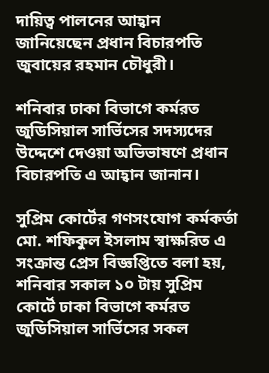দায়িত্ব পালনের আহ্বান জানিয়েছেন প্রধান বিচারপতি জুবায়ের রহমান চৌধুরী।

শনিবার ঢাকা বিভাগে কর্মরত জুডিসিয়াল সার্ভিসের সদস্যদের উদ্দেশে দেওয়া অভিভাষণে প্রধান বিচারপতি এ আহ্বান জানান।

সুপ্রিম কোর্টের গণসংযোগ কর্মকর্তা মো. শফিকুল ইসলাম স্বাক্ষরিত এ সংক্রান্ত প্রেস বিজ্ঞপ্তিতে বলা হয়, শনিবার সকাল ১০ টায় সুপ্রিম কোর্টে ঢাকা বিভাগে কর্মরত জুডিসিয়াল সার্ভিসের সকল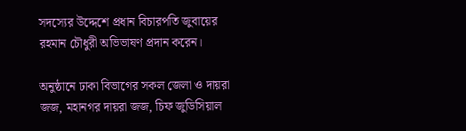সদস্যের উদ্দেশে প্রধান বিচারপতি জুবায়ের রহমান চৌধুরী অভিভাষণ প্রদান করেন।

অনুষ্ঠানে ঢাকা বিভাগের সকল জেলা ও দায়রা জজ, মহানগর দায়রা জজ, চিফ জুডিসিয়াল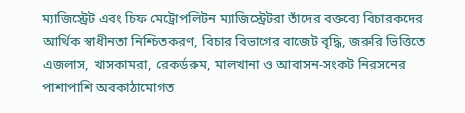ম্যাজিস্ট্রেট এবং চিফ মেট্রোপলিটন ম্যাজিস্ট্রেটরা তাঁদের বক্তব্যে বিচারকদের আর্থিক স্বাধীনতা নিশ্চিতকরণ, বিচার বিভাগের বাজেট বৃদ্ধি, জরুরি ভিত্তিতে এজলাস, খাসকামরা, রেকর্ডরুম, মালখানা ও আবাসন-সংকট নিরসনের পাশাপাশি অবকাঠামোগত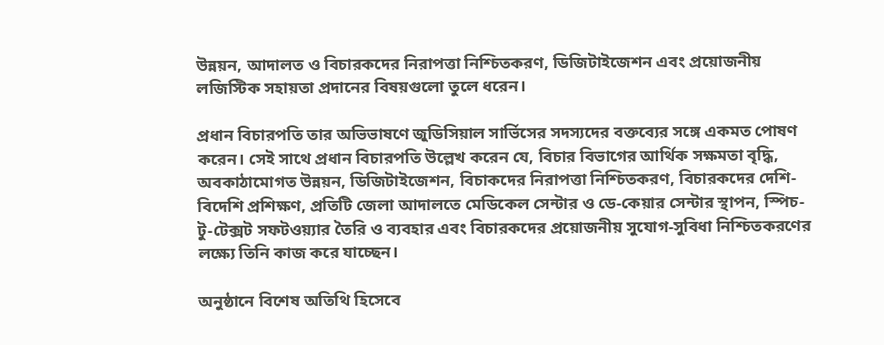উন্নয়ন, আদালত ও বিচারকদের নিরাপত্তা নিশ্চিতকরণ, ডিজিটাইজেশন এবং প্রয়োজনীয় লজিস্টিক সহায়তা প্রদানের বিষয়গুলো তুলে ধরেন।

প্রধান বিচারপতি তার অভিভাষণে জুডিসিয়াল সার্ভিসের সদস্যদের বক্তব্যের সঙ্গে একমত পোষণ করেন। সেই সাথে প্রধান বিচারপতি উল্লেখ করেন যে, বিচার বিভাগের আর্থিক সক্ষমতা বৃদ্ধি, অবকাঠামোগত উন্নয়ন, ডিজিটাইজেশন, বিচাকদের নিরাপত্তা নিশ্চিতকরণ, বিচারকদের দেশি-বিদেশি প্রশিক্ষণ, প্রতিটি জেলা আদালতে মেডিকেল সেন্টার ও ডে-কেয়ার সেন্টার স্থাপন, স্পিচ-টু-টেক্সট সফটওয়্যার তৈরি ও ব্যবহার এবং বিচারকদের প্রয়োজনীয় সুযোগ-সুবিধা নিশ্চিতকরণের লক্ষ্যে তিনি কাজ করে যাচ্ছেন।

অনুষ্ঠানে বিশেষ অতিথি হিসেবে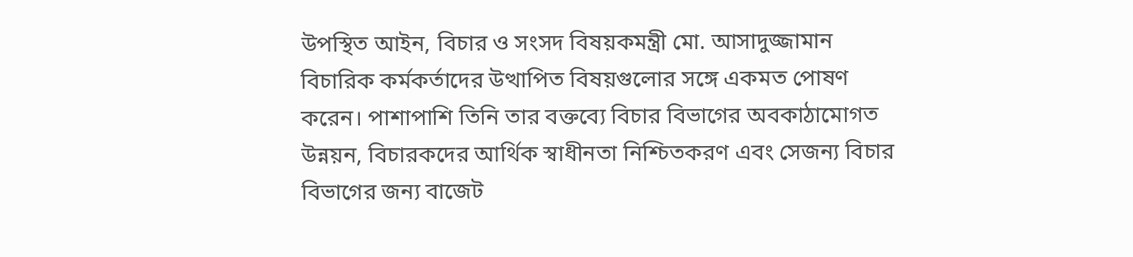উপস্থিত আইন, বিচার ও সংসদ বিষয়কমন্ত্রী মো. আসাদুজ্জামান বিচারিক কর্মকর্তাদের উত্থাপিত বিষয়গুলোর সঙ্গে একমত পোষণ করেন। পাশাপাশি তিনি তার বক্তব্যে বিচার বিভাগের অবকাঠামোগত উন্নয়ন, বিচারকদের আর্থিক স্বাধীনতা নিশ্চিতকরণ এবং সেজন্য বিচার বিভাগের জন্য বাজেট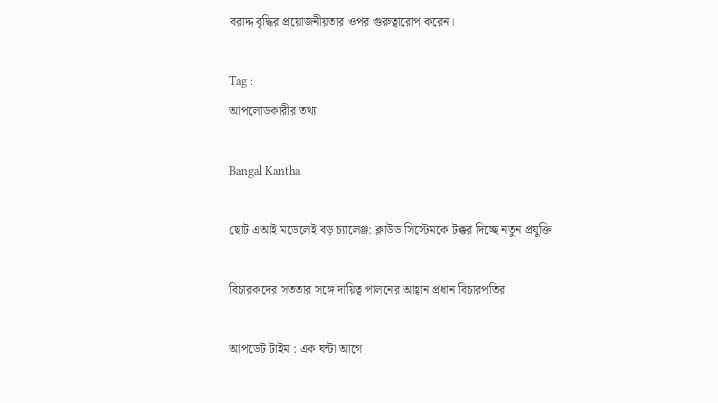বরাদ্দ বৃদ্ধির প্রয়োজনীয়তার ওপর গুরুত্বারোপ করেন।

Tag :
আপলোডকারীর তথ্য

Bangal Kantha

ছোট এআই মডেলেই বড় চ্যালেঞ্জ: ক্লাউড সিস্টেমকে টক্কর দিচ্ছে নতুন প্রযুক্তি

বিচারকদের সততার সঙ্গে দায়িত্ব পালনের আহ্বান প্রধান বিচারপতির

আপডেট টাইম : এক ঘন্টা আগে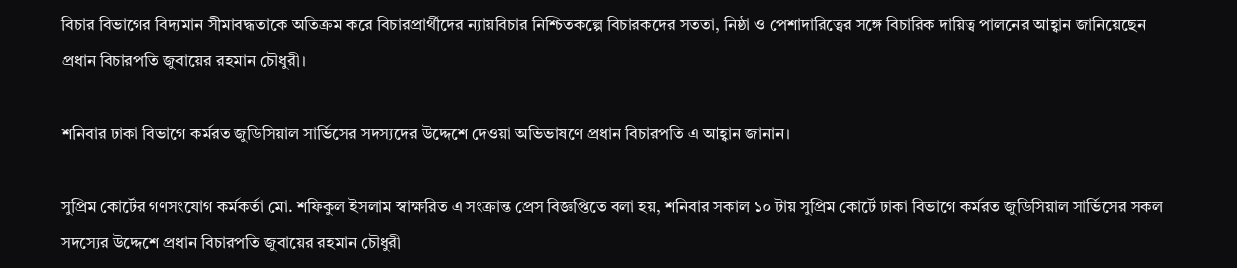বিচার বিভাগের বিদ্যমান সীমাবদ্ধতাকে অতিক্রম করে বিচারপ্রার্থীদের ন্যায়বিচার নিশ্চিতকল্পে বিচারকদের সততা, নিষ্ঠা ও পেশাদারিত্বের সঙ্গে বিচারিক দায়িত্ব পালনের আহ্বান জানিয়েছেন প্রধান বিচারপতি জুবায়ের রহমান চৌধুরী।

শনিবার ঢাকা বিভাগে কর্মরত জুডিসিয়াল সার্ভিসের সদস্যদের উদ্দেশে দেওয়া অভিভাষণে প্রধান বিচারপতি এ আহ্বান জানান।

সুপ্রিম কোর্টের গণসংযোগ কর্মকর্তা মো. শফিকুল ইসলাম স্বাক্ষরিত এ সংক্রান্ত প্রেস বিজ্ঞপ্তিতে বলা হয়, শনিবার সকাল ১০ টায় সুপ্রিম কোর্টে ঢাকা বিভাগে কর্মরত জুডিসিয়াল সার্ভিসের সকল সদস্যের উদ্দেশে প্রধান বিচারপতি জুবায়ের রহমান চৌধুরী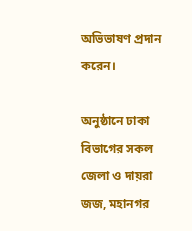অভিভাষণ প্রদান করেন।

অনুষ্ঠানে ঢাকা বিভাগের সকল জেলা ও দায়রা জজ, মহানগর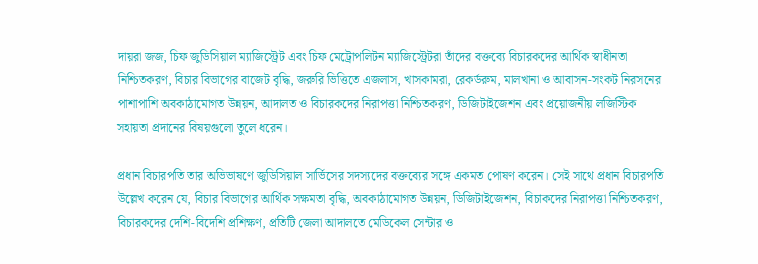দায়রা জজ, চিফ জুডিসিয়াল ম্যাজিস্ট্রেট এবং চিফ মেট্রোপলিটন ম্যাজিস্ট্রেটরা তাঁদের বক্তব্যে বিচারকদের আর্থিক স্বাধীনতা নিশ্চিতকরণ, বিচার বিভাগের বাজেট বৃদ্ধি, জরুরি ভিত্তিতে এজলাস, খাসকামরা, রেকর্ডরুম, মালখানা ও আবাসন-সংকট নিরসনের পাশাপাশি অবকাঠামোগত উন্নয়ন, আদালত ও বিচারকদের নিরাপত্তা নিশ্চিতকরণ, ডিজিটাইজেশন এবং প্রয়োজনীয় লজিস্টিক সহায়তা প্রদানের বিষয়গুলো তুলে ধরেন।

প্রধান বিচারপতি তার অভিভাষণে জুডিসিয়াল সার্ভিসের সদস্যদের বক্তব্যের সঙ্গে একমত পোষণ করেন। সেই সাথে প্রধান বিচারপতি উল্লেখ করেন যে, বিচার বিভাগের আর্থিক সক্ষমতা বৃদ্ধি, অবকাঠামোগত উন্নয়ন, ডিজিটাইজেশন, বিচাকদের নিরাপত্তা নিশ্চিতকরণ, বিচারকদের দেশি-বিদেশি প্রশিক্ষণ, প্রতিটি জেলা আদালতে মেডিকেল সেন্টার ও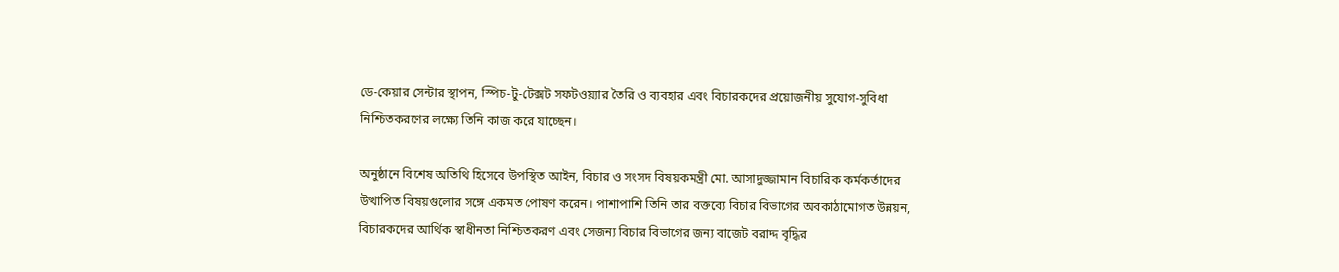ডে-কেয়ার সেন্টার স্থাপন, স্পিচ-টু-টেক্সট সফটওয়্যার তৈরি ও ব্যবহার এবং বিচারকদের প্রয়োজনীয় সুযোগ-সুবিধা নিশ্চিতকরণের লক্ষ্যে তিনি কাজ করে যাচ্ছেন।

অনুষ্ঠানে বিশেষ অতিথি হিসেবে উপস্থিত আইন, বিচার ও সংসদ বিষয়কমন্ত্রী মো. আসাদুজ্জামান বিচারিক কর্মকর্তাদের উত্থাপিত বিষয়গুলোর সঙ্গে একমত পোষণ করেন। পাশাপাশি তিনি তার বক্তব্যে বিচার বিভাগের অবকাঠামোগত উন্নয়ন, বিচারকদের আর্থিক স্বাধীনতা নিশ্চিতকরণ এবং সেজন্য বিচার বিভাগের জন্য বাজেট বরাদ্দ বৃদ্ধির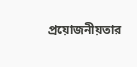প্রয়োজনীয়তার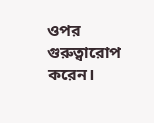ওপর গুরুত্বারোপ করেন।